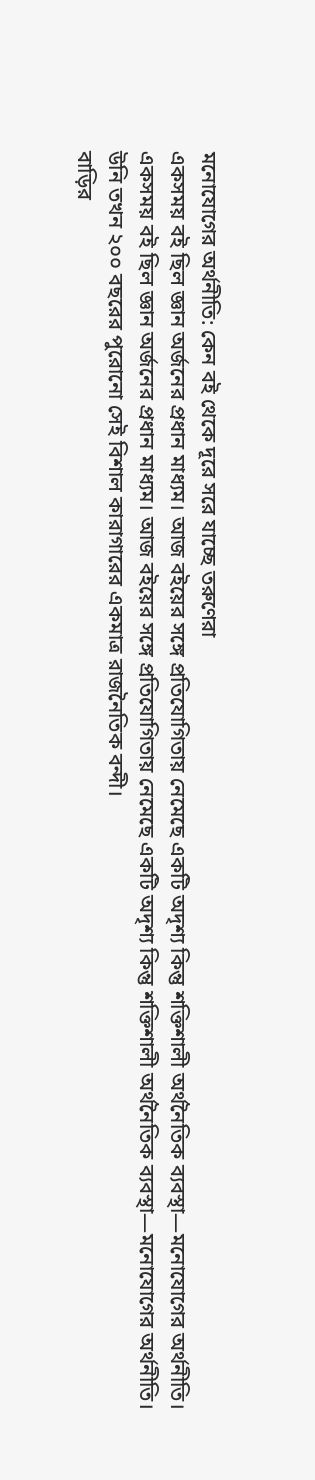মনোযোগের অর্থনীতি: কেন বই থেকে দূরে সরে যাচ্ছে তরুণেরা
একসময় বই ছিল জ্ঞান অর্জনের প্রধান মাধ্যম। আজ বইয়ের সঙ্গে প্রতিযোগিতায় নেমেছে একটি অদৃশ্য কিন্তু শক্তিশালী অর্থনৈতিক ব্যবস্থা—মনোযোগের অর্থনীতি।
একসময় বই ছিল জ্ঞান অর্জনের প্রধান মাধ্যম। আজ বইয়ের সঙ্গে প্রতিযোগিতায় নেমেছে একটি অদৃশ্য কিন্তু শক্তিশালী অর্থনৈতিক ব্যবস্থা—মনোযোগের অর্থনীতি।
উনি তখন ২০০ বছরের পুরোনো সেই বিশাল কারাগারের একমাত্র রাজনৈতিক বন্দী।
বাড়ির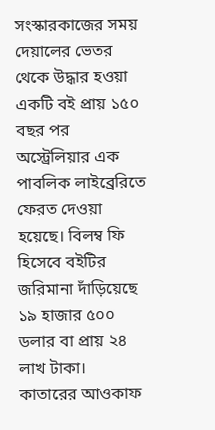সংস্কারকাজের সময় দেয়ালের ভেতর থেকে উদ্ধার হওয়া একটি বই প্রায় ১৫০ বছর পর অস্ট্রেলিয়ার এক পাবলিক লাইব্রেরিতে ফেরত দেওয়া হয়েছে। বিলম্ব ফি হিসেবে বইটির জরিমানা দাঁড়িয়েছে ১৯ হাজার ৫০০ ডলার বা প্রায় ২৪ লাখ টাকা।
কাতারের আওকাফ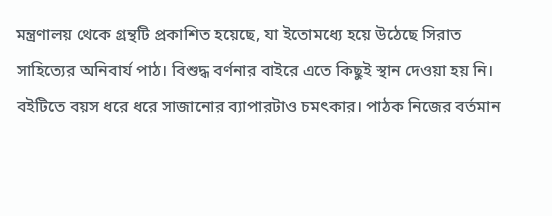মন্ত্রণালয় থেকে গ্রন্থটি প্রকাশিত হয়েছে, যা ইতোমধ্যে হয়ে উঠেছে সিরাত সাহিত্যের অনিবার্য পাঠ। বিশুদ্ধ বর্ণনার বাইরে এতে কিছুই স্থান দেওয়া হয় নি।
বইটিতে বয়স ধরে ধরে সাজানোর ব্যাপারটাও চমৎকার। পাঠক নিজের বর্তমান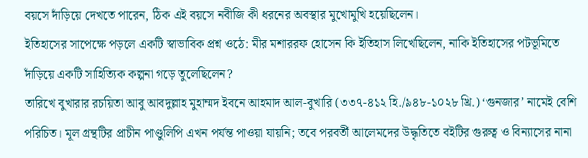বয়সে দাঁড়িয়ে দেখতে পারেন, ঠিক এই বয়সে নবীজি কী ধরনের অবস্থার মুখোমুখি হয়েছিলেন।
ইতিহাসের সাপেক্ষে পড়লে একটি স্বাভাবিক প্রশ্ন ওঠে: মীর মশাররফ হোসেন কি ইতিহাস লিখেছিলেন, নাকি ইতিহাসের পটভূমিতে দাঁড়িয়ে একটি সাহিত্যিক কল্পনা গড়ে তুলেছিলেন?
তারিখে বুখারার রচয়িতা আবু আবদুল্লাহ মুহাম্মদ ইবনে আহমাদ আল-বুখারি (৩৩৭-৪১২ হি./৯৪৮-১০২৮ খ্রি.) ‘গুনজার’ নামেই বেশি পরিচিত। মূল গ্রন্থটির প্রাচীন পাণ্ডুলিপি এখন পর্যন্ত পাওয়া যায়নি; তবে পরবর্তী আলেমদের উদ্ধৃতিতে বইটির গুরুত্ব ও বিন্যাসের নানা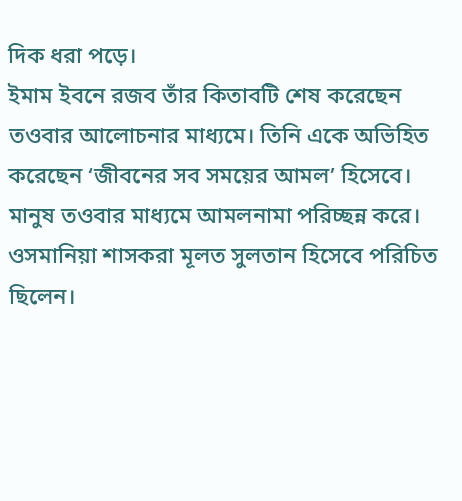দিক ধরা পড়ে।
ইমাম ইবনে রজব তাঁর কিতাবটি শেষ করেছেন তওবার আলোচনার মাধ্যমে। তিনি একে অভিহিত করেছেন ‘জীবনের সব সময়ের আমল’ হিসেবে। মানুষ তওবার মাধ্যমে আমলনামা পরিচ্ছন্ন করে।
ওসমানিয়া শাসকরা মূলত সুলতান হিসেবে পরিচিত ছিলেন।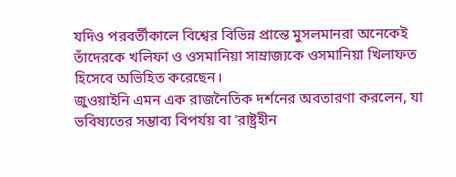যদিও পরবর্তীকালে বিশ্বের বিভিন্ন প্রান্তে মুসলমানরা অনেকেই তাঁদেরকে খলিফা ও ওসমানিয়া সাম্রাজ্যকে ওসমানিয়া খিলাফত হিসেবে অভিহিত করেছেন।
জুওয়াইনি এমন এক রাজনৈতিক দর্শনের অবতারণা করলেন, যা ভবিষ্যতের সম্ভাব্য বিপর্যয় বা ‘রাষ্ট্রহীন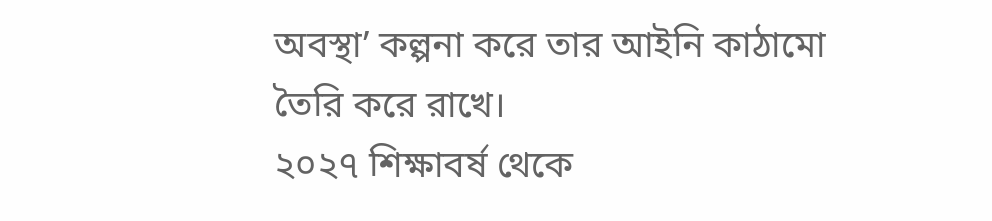অবস্থা’ কল্পনা করে তার আইনি কাঠামো তৈরি করে রাখে।
২০২৭ শিক্ষাবর্ষ থেকে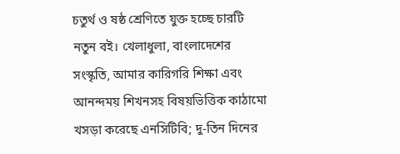চতুর্থ ও ষষ্ঠ শ্রেণিতে যুক্ত হচ্ছে চারটি নতুন বই। খেলাধুলা, বাংলাদেশের সংস্কৃতি, আমার কারিগরি শিক্ষা এবং আনন্দময় শিখনসহ বিষয়ভিত্তিক কাঠামো খসড়া করেছে এনসিটিবি; দু-তিন দিনের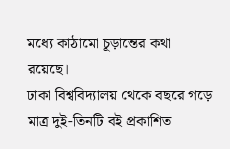মধ্যে কাঠামো চূড়ান্তের কথা রয়েছে।
ঢাকা বিশ্ববিদ্যালয় থেকে বছরে গড়ে মাত্র দুই-তিনটি বই প্রকাশিত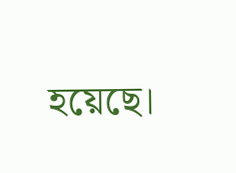হয়েছে।